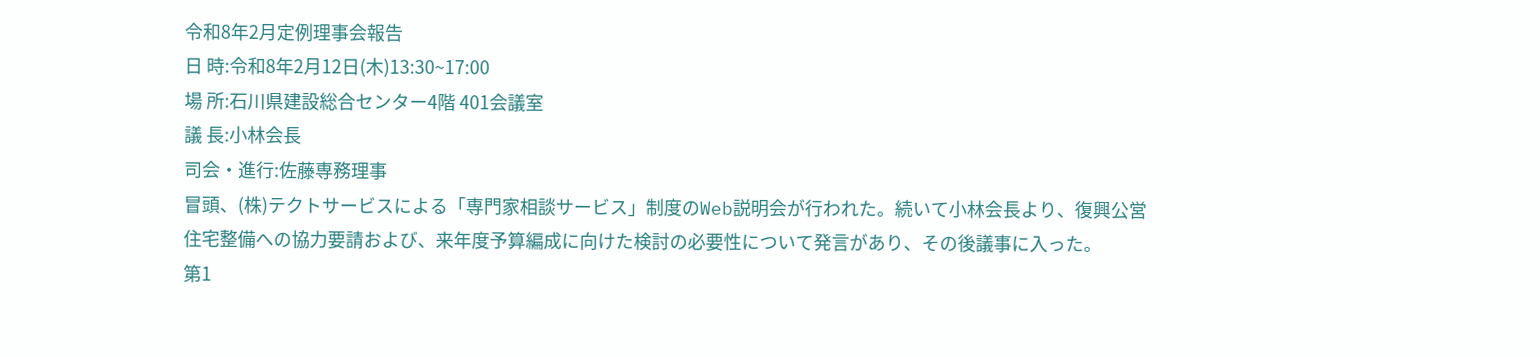令和8年2月定例理事会報告
日 時:令和8年2月12日(木)13:30~17:00
場 所:石川県建設総合センター4階 401会議室
議 長:小林会長
司会・進行:佐藤専務理事
冒頭、(株)テクトサービスによる「専門家相談サービス」制度のWeb説明会が行われた。続いて小林会長より、復興公営住宅整備への協力要請および、来年度予算編成に向けた検討の必要性について発言があり、その後議事に入った。
第1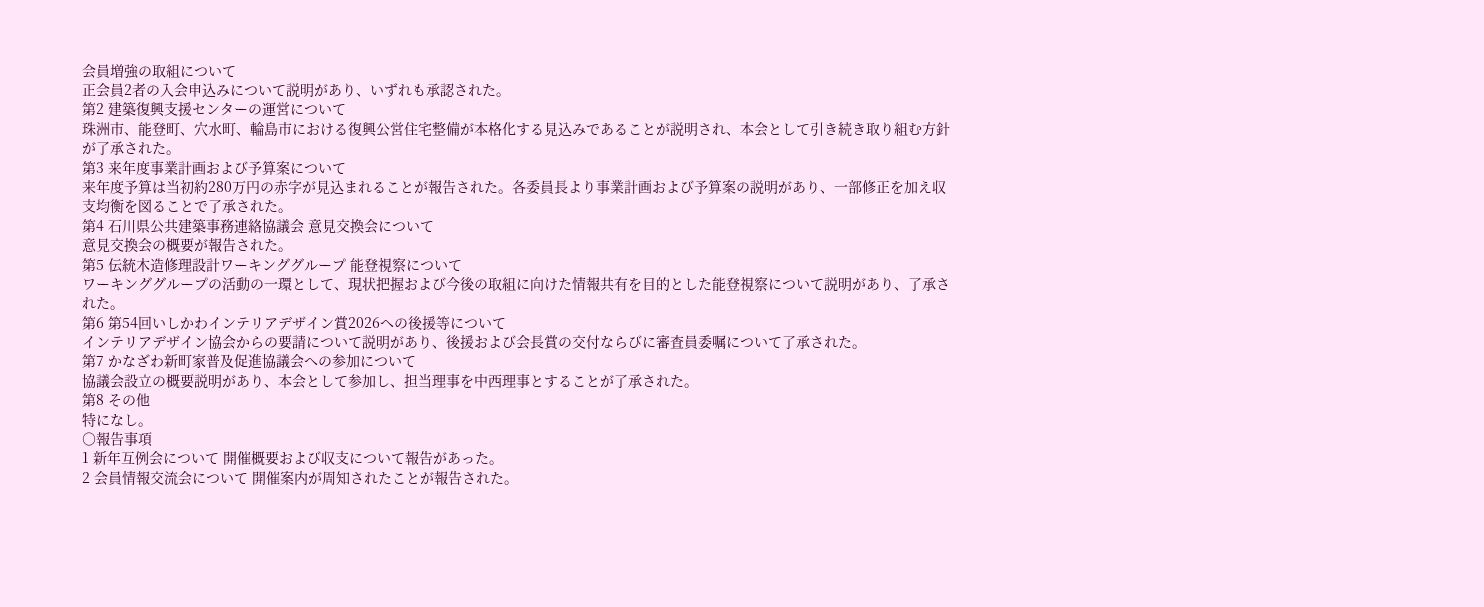会員増強の取組について
正会員2者の入会申込みについて説明があり、いずれも承認された。
第2 建築復興支援センターの運営について
珠洲市、能登町、穴水町、輪島市における復興公営住宅整備が本格化する見込みであることが説明され、本会として引き続き取り組む方針が了承された。
第3 来年度事業計画および予算案について
来年度予算は当初約280万円の赤字が見込まれることが報告された。各委員長より事業計画および予算案の説明があり、一部修正を加え収支均衡を図ることで了承された。
第4 石川県公共建築事務連絡協議会 意見交換会について
意見交換会の概要が報告された。
第5 伝統木造修理設計ワーキンググループ 能登視察について
ワーキンググループの活動の一環として、現状把握および今後の取組に向けた情報共有を目的とした能登視察について説明があり、了承された。
第6 第54回いしかわインテリアデザイン賞2026への後援等について
インテリアデザイン協会からの要請について説明があり、後援および会長賞の交付ならびに審査員委嘱について了承された。
第7 かなざわ新町家普及促進協議会への参加について
協議会設立の概要説明があり、本会として参加し、担当理事を中西理事とすることが了承された。
第8 その他
特になし。
○報告事項
1 新年互例会について 開催概要および収支について報告があった。
2 会員情報交流会について 開催案内が周知されたことが報告された。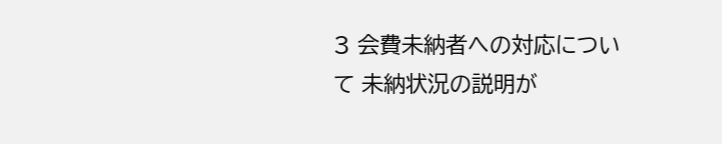3 会費未納者への対応について 未納状況の説明が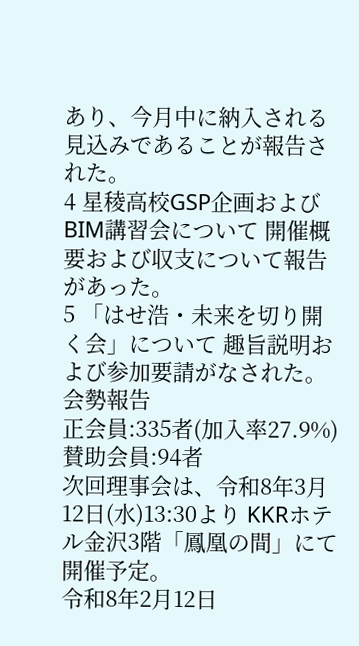あり、今月中に納入される見込みであることが報告された。
4 星稜高校GSP企画およびBIM講習会について 開催概要および収支について報告があった。
5 「はせ浩・未来を切り開く会」について 趣旨説明および参加要請がなされた。
会勢報告
正会員:335者(加入率27.9%) 賛助会員:94者
次回理事会は、令和8年3月12日(水)13:30より KKRホテル金沢3階「鳳凰の間」にて開催予定。
令和8年2月12日